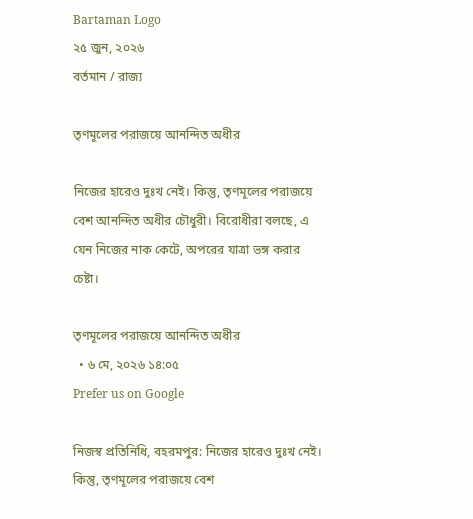Bartaman Logo
২৫ জুন, ২০২৬
বর্তমান / রাজ্য

তৃণমূলের পরাজয়ে আনন্দিত অধীর

নিজের হারেও দুঃখ নেই। কিন্তু, তৃণমূলের পরাজয়ে বেশ আনন্দিত অধীর চৌধুরী। বিরোধীরা বলছে, এ যেন নিজের নাক কেটে, অপরের যাত্রা ভঙ্গ করার চেষ্টা।

তৃণমূলের পরাজয়ে আনন্দিত অধীর
  • ৬ মে, ২০২৬ ১৪:০৫
Prefer us on Google

নিজস্ব প্রতিনিধি, বহরমপুর: নিজের হারেও দুঃখ নেই। কিন্তু, তৃণমূলের পরাজয়ে বেশ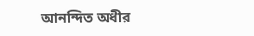আনন্দিত অধীর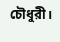চৌধুরী।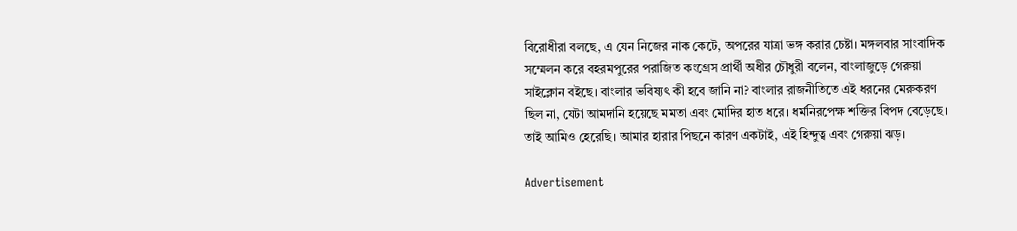বিরোধীরা বলছে, এ যেন নিজের নাক কেটে, অপরের যাত্রা ভঙ্গ করার চেষ্টা। মঙ্গলবার সাংবাদিক সম্মেলন করে বহরমপুরের পরাজিত কংগ্রেস প্রার্থী অধীর চৌধুরী বলেন, বাংলাজুড়ে গেরুয়া সাইক্লোন বইছে। বাংলার ভবিষ্যৎ কী হবে জানি না? বাংলার রাজনীতিতে এই ধরনের মেরুকরণ ছিল না, যেটা আমদানি হয়েছে মমতা এবং মোদির হাত ধরে। ধর্মনিরপেক্ষ শক্তির বিপদ বেড়েছে। তাই আমিও হেরেছি। আমার হারার পিছনে কারণ একটাই, এই হিন্দুত্ব এবং গেরুয়া ঝড়।

Advertisement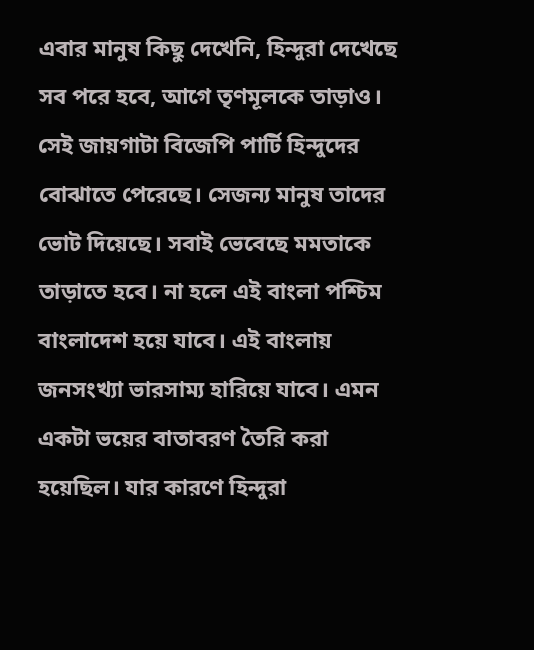এবার মানুষ কিছু দেখেনি, হিন্দুরা দেখেছে সব পরে হবে, আগে তৃণমূলকে তাড়াও। সেই জায়গাটা বিজেপি পার্টি হিন্দুদের বোঝাতে পেরেছে। সেজন্য মানুষ তাদের ভোট দিয়েছে। সবাই ভেবেছে মমতাকে তাড়াতে হবে। না হলে এই বাংলা পশ্চিম বাংলাদেশ হয়ে যাবে। এই বাংলায় জনসংখ্যা ভারসাম্য হারিয়ে যাবে। এমন একটা ভয়ের বাতাবরণ তৈরি করা হয়েছিল। যার কারণে হিন্দুরা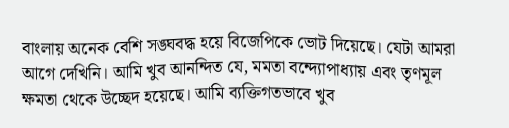বাংলায় অনেক বেশি সঙ্ঘবদ্ধ হয়ে বিজেপিকে ভোট দিয়েছে। যেটা আমরা আগে দেখিনি। আমি খুব আনন্দিত যে, মমতা বন্দ্যোপাধ্যায় এবং তৃণমূল ক্ষমতা থেকে উচ্ছেদ হয়েছে। আমি ব্যক্তিগতভাবে খুব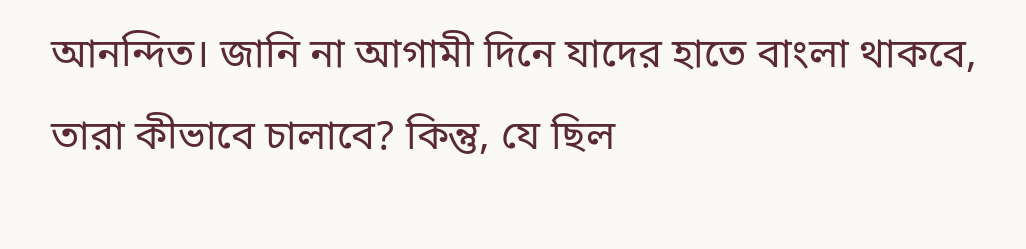আনন্দিত। জানি না আগামী দিনে যাদের হাতে বাংলা থাকবে, তারা কীভাবে চালাবে? কিন্তু, যে ছিল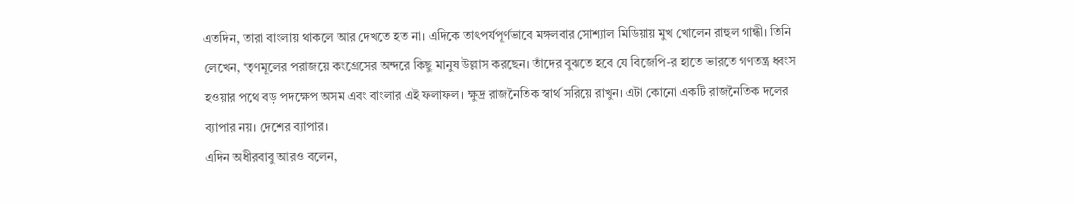এতদিন, তারা বাংলায় থাকলে আর দেখতে হত না। এদিকে তাৎপর্যপূর্ণভাবে মঙ্গলবার সোশ্যাল মিডিয়ায় মুখ খোলেন রাহুল গান্ধী। তিনি লেখেন, ‘তৃণমূলের পরাজয়ে কংগ্রেসের অন্দরে কিছু মানুষ উল্লাস করছেন। তাঁদের বুঝতে হবে যে বিজেপি-র হাতে ভারতে গণতন্ত্র ধ্বংস হওয়ার পথে বড় পদক্ষেপ অসম এবং বাংলার এই ফলাফল। ক্ষুদ্র রাজনৈতিক স্বার্থ সরিয়ে রাখুন। এটা কোনো একটি রাজনৈতিক দলের ব্যাপার নয়। দেশের ব্যাপার।
এদিন অধীরবাবু আরও বলেন,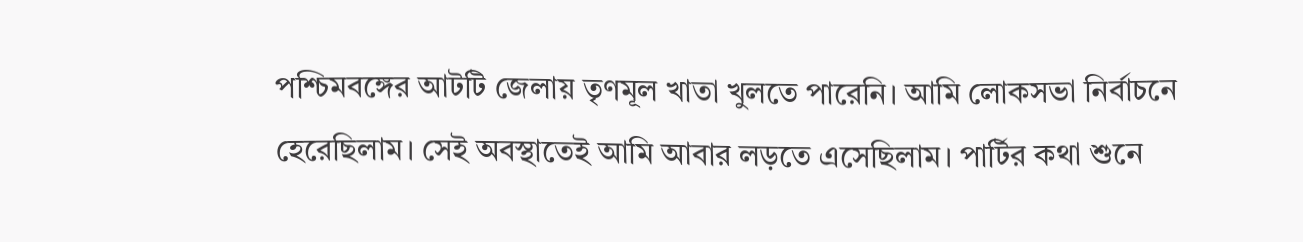পশ্চিমবঙ্গের আটটি জেলায় তৃণমূল খাতা খুলতে পারেনি। আমি লোকসভা নির্বাচনে হেরেছিলাম। সেই অবস্থাতেই আমি আবার লড়তে এসেছিলাম। পার্টির কথা শুনে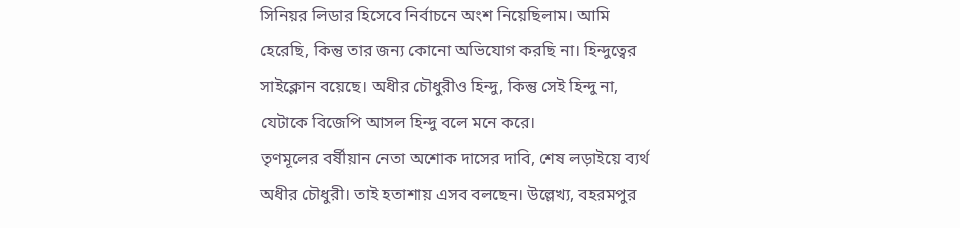সিনিয়র লিডার হিসেবে নির্বাচনে অংশ নিয়েছিলাম। আমি হেরেছি, কিন্তু তার জন্য কোনো অভিযোগ করছি না। হিন্দুত্বের সাইক্লোন বয়েছে। অধীর চৌধুরীও হিন্দু, কিন্তু সেই হিন্দু না, যেটাকে বিজেপি আসল হিন্দু বলে মনে করে।
তৃণমূলের বর্ষীয়ান নেতা অশোক দাসের দাবি, শেষ লড়াইয়ে ব্যর্থ অধীর চৌধুরী। তাই হতাশায় এসব বলছেন। উল্লেখ্য, বহরমপুর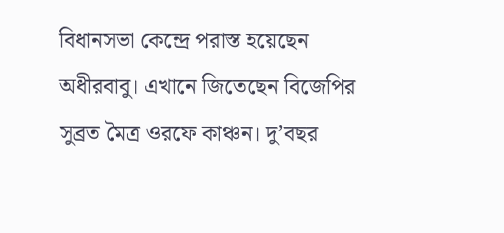বিধানসভা কেন্দ্রে পরাস্ত হয়েছেন অধীরবাবু। এখানে জিতেছেন বিজেপির সুব্রত মৈত্র ওরফে কাঞ্চন। দু’বছর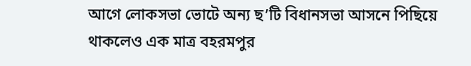আগে লোকসভা ভোটে অন্য ছ’টি বিধানসভা আসনে পিছিয়ে থাকলেও এক মাত্র বহরমপুর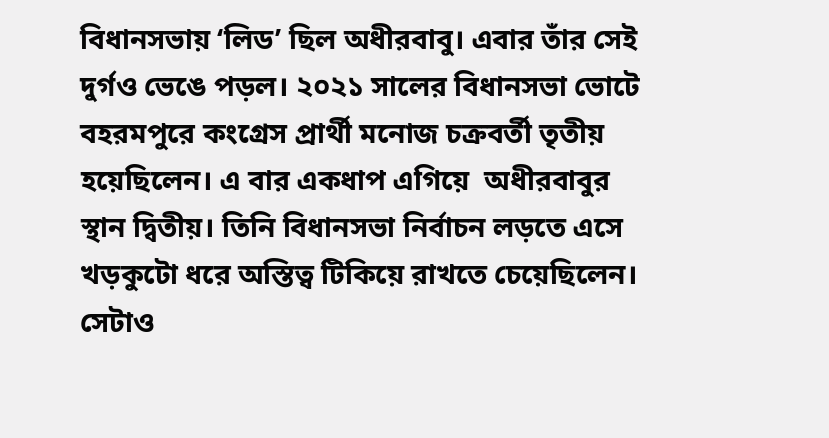বিধানসভায় ‘লিড’ ছিল অধীরবাবু। এবার তাঁর সেই দুর্গও ভেঙে পড়ল। ২০২১ সালের বিধানসভা ভোটে বহরমপুরে কংগ্রেস প্রার্থী মনোজ চক্রবর্তী তৃতীয় হয়েছিলেন। এ বার একধাপ এগিয়ে  অধীরবাবুর স্থান দ্বিতীয়। তিনি বিধানসভা নির্বাচন লড়তে এসে খড়কুটো ধরে অস্তিত্ব টিকিয়ে রাখতে চেয়েছিলেন। সেটাও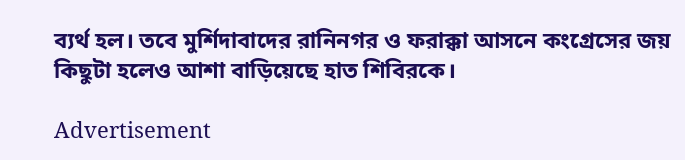ব্যর্থ হল। তবে মুর্শিদাবাদের রানিনগর ও ফরাক্কা আসনে কংগ্রেসের জয় কিছুটা হলেও আশা বাড়িয়েছে হাত শিবিরকে।

Advertisement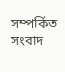সম্পর্কিত সংবাদ